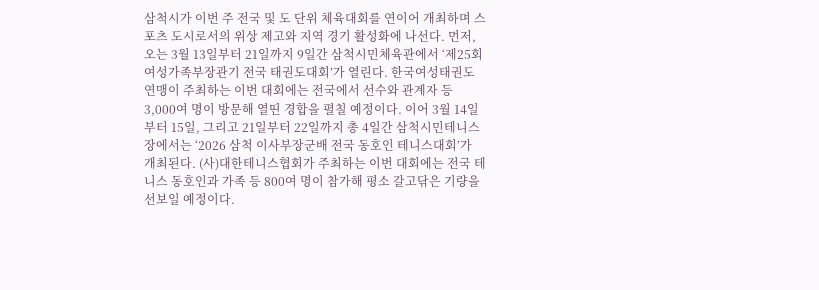삼척시가 이번 주 전국 및 도 단위 체육대회를 연이어 개최하며 스포츠 도시로서의 위상 제고와 지역 경기 활성화에 나선다. 먼저, 오는 3월 13일부터 21일까지 9일간 삼척시민체육관에서 ‘제25회 여성가족부장관기 전국 태권도대회’가 열린다. 한국여성태권도연맹이 주최하는 이번 대회에는 전국에서 선수와 관계자 등 3,000여 명이 방문해 열띤 경합을 펼칠 예정이다. 이어 3월 14일부터 15일, 그리고 21일부터 22일까지 총 4일간 삼척시민테니스장에서는 ‘2026 삼척 이사부장군배 전국 동호인 테니스대회’가 개최된다. (사)대한테니스협회가 주최하는 이번 대회에는 전국 테니스 동호인과 가족 등 800여 명이 참가해 평소 갈고닦은 기량을 선보일 예정이다.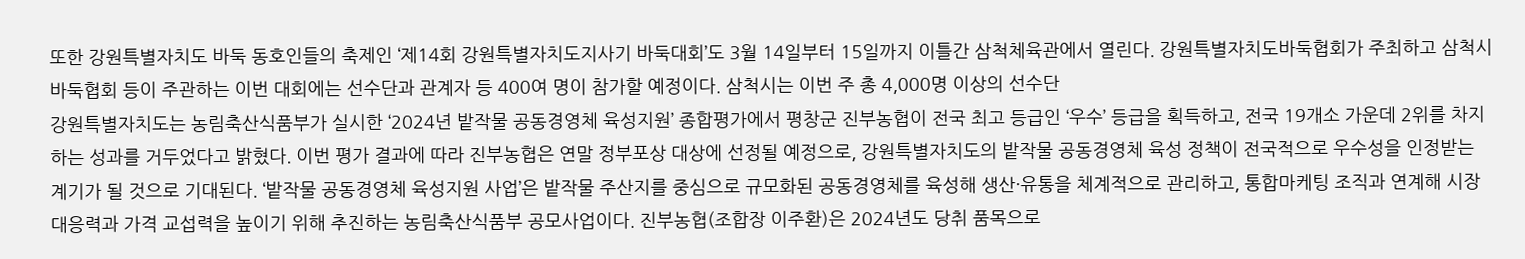또한 강원특별자치도 바둑 동호인들의 축제인 ‘제14회 강원특별자치도지사기 바둑대회’도 3월 14일부터 15일까지 이틀간 삼척체육관에서 열린다. 강원특별자치도바둑협회가 주최하고 삼척시바둑협회 등이 주관하는 이번 대회에는 선수단과 관계자 등 400여 명이 참가할 예정이다. 삼척시는 이번 주 총 4,000명 이상의 선수단
강원특별자치도는 농림축산식품부가 실시한 ‘2024년 밭작물 공동경영체 육성지원’ 종합평가에서 평창군 진부농협이 전국 최고 등급인 ‘우수’ 등급을 획득하고, 전국 19개소 가운데 2위를 차지하는 성과를 거두었다고 밝혔다. 이번 평가 결과에 따라 진부농협은 연말 정부포상 대상에 선정될 예정으로, 강원특별자치도의 밭작물 공동경영체 육성 정책이 전국적으로 우수성을 인정받는 계기가 될 것으로 기대된다. ‘밭작물 공동경영체 육성지원 사업’은 밭작물 주산지를 중심으로 규모화된 공동경영체를 육성해 생산·유통을 체계적으로 관리하고, 통합마케팅 조직과 연계해 시장 대응력과 가격 교섭력을 높이기 위해 추진하는 농림축산식품부 공모사업이다. 진부농협(조합장 이주환)은 2024년도 당취 품목으로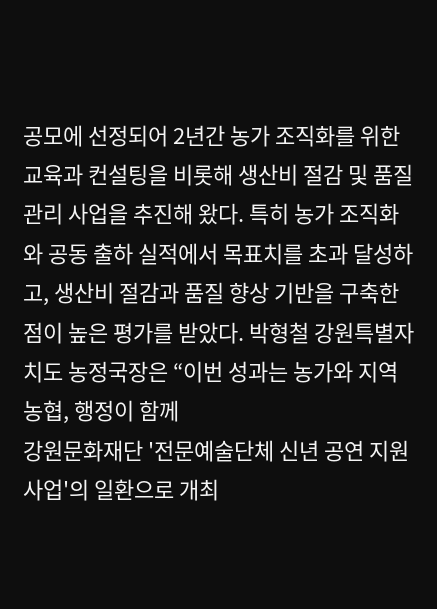공모에 선정되어 2년간 농가 조직화를 위한 교육과 컨설팅을 비롯해 생산비 절감 및 품질관리 사업을 추진해 왔다. 특히 농가 조직화와 공동 출하 실적에서 목표치를 초과 달성하고, 생산비 절감과 품질 향상 기반을 구축한 점이 높은 평가를 받았다. 박형철 강원특별자치도 농정국장은 “이번 성과는 농가와 지역농협, 행정이 함께
강원문화재단 '전문예술단체 신년 공연 지원사업'의 일환으로 개최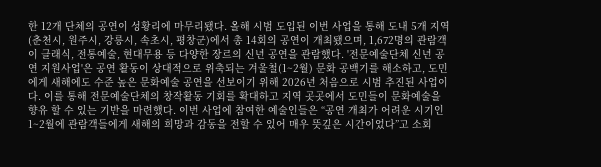한 12개 단체의 공연이 성황리에 마무리됐다. 올해 시범 도입된 이번 사업을 통해 도내 5개 지역(춘천시, 원주시, 강릉시, 속초시, 평창군)에서 총 14회의 공연이 개최됐으며, 1,672명의 관람객이 클래식, 전통예술, 현대무용 등 다양한 장르의 신년 공연을 관람했다. '전문예술단체 신년 공연 지원사업'은 공연 활동이 상대적으로 위축되는 겨울철(1~2월) 문화 공백기를 해소하고, 도민에게 새해에도 수준 높은 문화예술 공연을 선보이기 위해 2026년 처음으로 시범 추진된 사업이다. 이를 통해 전문예술단체의 창작활동 기회를 확대하고 지역 곳곳에서 도민들이 문화예술을 향유 할 수 있는 기반을 마련했다. 이번 사업에 참여한 예술인들은 “공연 개최가 어려운 시기인 1~2월에 관람객들에게 새해의 희망과 감동을 전할 수 있어 매우 뜻깊은 시간이었다”고 소회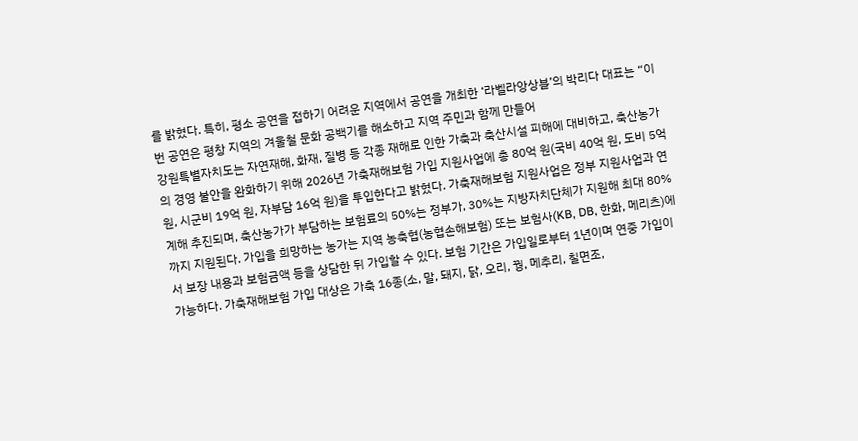를 밝혔다. 특히, 평소 공연을 접하기 어려운 지역에서 공연을 개최한 ‘라벨라앙상블’의 박리다 대표는 “이번 공연은 평창 지역의 겨울철 문화 공백기를 해소하고 지역 주민과 함께 만들어
강원특별자치도는 자연재해, 화재, 질병 등 각종 재해로 인한 가축과 축산시설 피해에 대비하고, 축산농가의 경영 불안을 완화하기 위해 2026년 가축재해보험 가입 지원사업에 총 80억 원(국비 40억 원, 도비 5억 원, 시군비 19억 원, 자부담 16억 원)을 투입한다고 밝혔다. 가축재해보험 지원사업은 정부 지원사업과 연계해 추진되며, 축산농가가 부담하는 보험료의 50%는 정부가, 30%는 지방자치단체가 지원해 최대 80%까지 지원된다. 가입을 희망하는 농가는 지역 농축협(농협손해보험) 또는 보험사(KB, DB, 한화, 메리츠)에서 보장 내용과 보험금액 등을 상담한 뒤 가입할 수 있다. 보험 기간은 가입일로부터 1년이며 연중 가입이 가능하다. 가축재해보험 가입 대상은 가축 16종(소, 말, 돼지, 닭, 오리, 꿩, 메추리, 칠면조,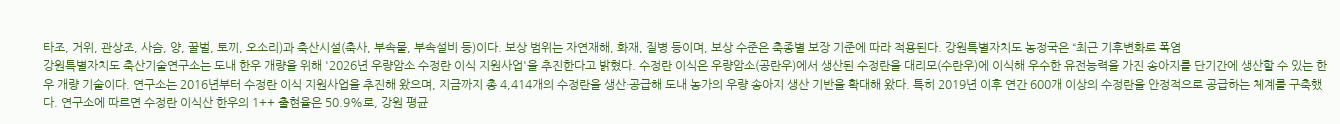타조, 거위, 관상조, 사슴, 양, 꿀벌, 토끼, 오소리)과 축산시설(축사, 부속물, 부속설비 등)이다. 보상 범위는 자연재해, 화재, 질병 등이며, 보상 수준은 축종별 보장 기준에 따라 적용된다. 강원특별자치도 농정국은 “최근 기후변화로 폭염
강원특별자치도 축산기술연구소는 도내 한우 개량을 위해 '2026년 우량암소 수정란 이식 지원사업'을 추진한다고 밝혔다. 수정란 이식은 우량암소(공란우)에서 생산된 수정란을 대리모(수란우)에 이식해 우수한 유전능력을 가진 송아지를 단기간에 생산할 수 있는 한우 개량 기술이다. 연구소는 2016년부터 수정란 이식 지원사업을 추진해 왔으며, 지금까지 총 4,414개의 수정란을 생산·공급해 도내 농가의 우량 송아지 생산 기반을 확대해 왔다. 특히 2019년 이후 연간 600개 이상의 수정란을 안정적으로 공급하는 체계를 구축했다. 연구소에 따르면 수정란 이식산 한우의 1++ 출현율은 50.9%로, 강원 평균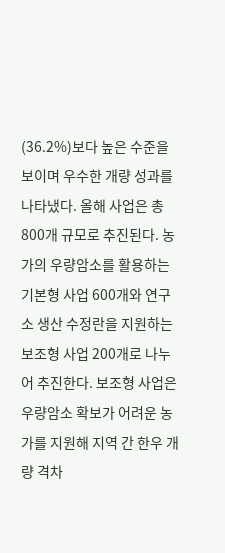(36.2%)보다 높은 수준을 보이며 우수한 개량 성과를 나타냈다. 올해 사업은 총 800개 규모로 추진된다. 농가의 우량암소를 활용하는 기본형 사업 600개와 연구소 생산 수정란을 지원하는 보조형 사업 200개로 나누어 추진한다. 보조형 사업은 우량암소 확보가 어려운 농가를 지원해 지역 간 한우 개량 격차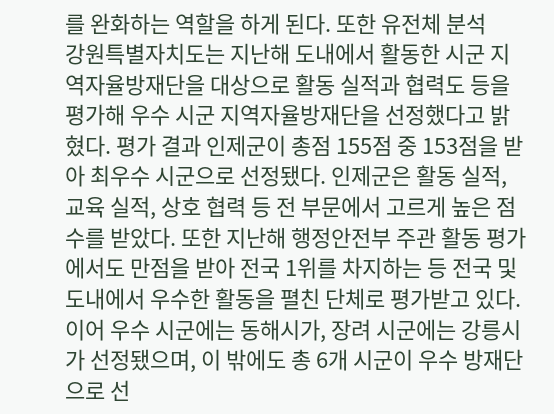를 완화하는 역할을 하게 된다. 또한 유전체 분석
강원특별자치도는 지난해 도내에서 활동한 시군 지역자율방재단을 대상으로 활동 실적과 협력도 등을 평가해 우수 시군 지역자율방재단을 선정했다고 밝혔다. 평가 결과 인제군이 총점 155점 중 153점을 받아 최우수 시군으로 선정됐다. 인제군은 활동 실적, 교육 실적, 상호 협력 등 전 부문에서 고르게 높은 점수를 받았다. 또한 지난해 행정안전부 주관 활동 평가에서도 만점을 받아 전국 1위를 차지하는 등 전국 및 도내에서 우수한 활동을 펼친 단체로 평가받고 있다. 이어 우수 시군에는 동해시가, 장려 시군에는 강릉시가 선정됐으며, 이 밖에도 총 6개 시군이 우수 방재단으로 선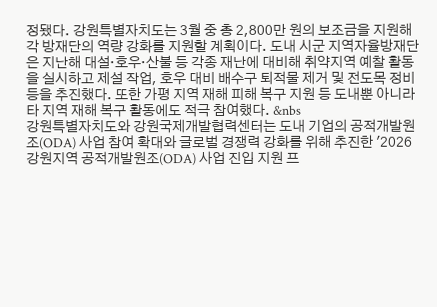정됐다. 강원특별자치도는 3월 중 총 2,800만 원의 보조금을 지원해 각 방재단의 역량 강화를 지원할 계획이다. 도내 시군 지역자율방재단은 지난해 대설·호우·산불 등 각종 재난에 대비해 취약지역 예찰 활동을 실시하고 제설 작업, 호우 대비 배수구 퇴적물 제거 및 전도목 정비 등을 추진했다. 또한 가평 지역 재해 피해 복구 지원 등 도내뿐 아니라 타 지역 재해 복구 활동에도 적극 참여했다. &nbs
강원특별자치도와 강원국제개발협력센터는 도내 기업의 공적개발원조(ODA) 사업 참여 확대와 글로벌 경쟁력 강화를 위해 추진한 '2026 강원지역 공적개발원조(ODA) 사업 진입 지원 프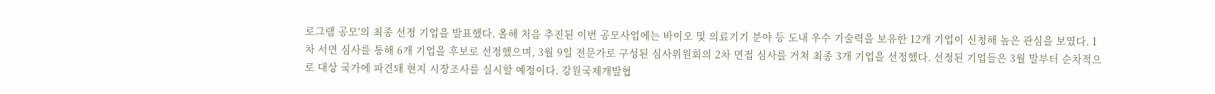로그램 공모'의 최종 선정 기업을 발표했다. 올해 처음 추진된 이번 공모사업에는 바이오 및 의료기기 분야 등 도내 우수 기술력을 보유한 12개 기업이 신청해 높은 관심을 보였다. 1차 서면 심사를 통해 6개 기업을 후보로 선정했으며, 3월 9일 전문가로 구성된 심사위원회의 2차 면접 심사를 거쳐 최종 3개 기업을 선정했다. 선정된 기업들은 3월 말부터 순차적으로 대상 국가에 파견돼 현지 시장조사를 실시할 예정이다. 강원국제개발협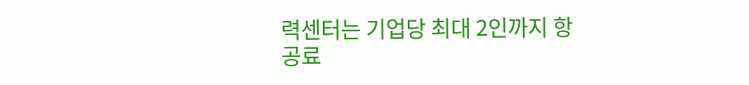력센터는 기업당 최대 2인까지 항공료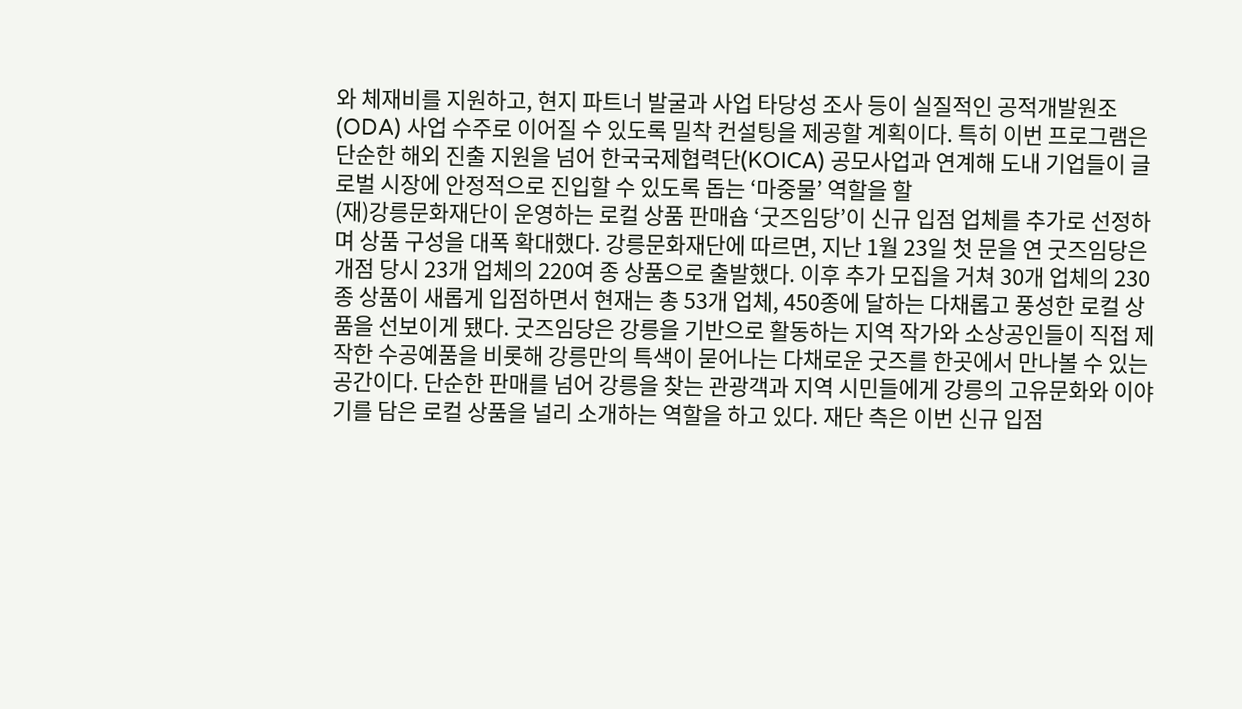와 체재비를 지원하고, 현지 파트너 발굴과 사업 타당성 조사 등이 실질적인 공적개발원조(ODA) 사업 수주로 이어질 수 있도록 밀착 컨설팅을 제공할 계획이다. 특히 이번 프로그램은 단순한 해외 진출 지원을 넘어 한국국제협력단(KOICA) 공모사업과 연계해 도내 기업들이 글로벌 시장에 안정적으로 진입할 수 있도록 돕는 ‘마중물’ 역할을 할
(재)강릉문화재단이 운영하는 로컬 상품 판매숍 ‘굿즈임당’이 신규 입점 업체를 추가로 선정하며 상품 구성을 대폭 확대했다. 강릉문화재단에 따르면, 지난 1월 23일 첫 문을 연 굿즈임당은 개점 당시 23개 업체의 220여 종 상품으로 출발했다. 이후 추가 모집을 거쳐 30개 업체의 230종 상품이 새롭게 입점하면서 현재는 총 53개 업체, 450종에 달하는 다채롭고 풍성한 로컬 상품을 선보이게 됐다. 굿즈임당은 강릉을 기반으로 활동하는 지역 작가와 소상공인들이 직접 제작한 수공예품을 비롯해 강릉만의 특색이 묻어나는 다채로운 굿즈를 한곳에서 만나볼 수 있는 공간이다. 단순한 판매를 넘어 강릉을 찾는 관광객과 지역 시민들에게 강릉의 고유문화와 이야기를 담은 로컬 상품을 널리 소개하는 역할을 하고 있다. 재단 측은 이번 신규 입점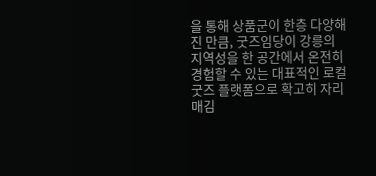을 통해 상품군이 한층 다양해진 만큼, 굿즈임당이 강릉의 지역성을 한 공간에서 온전히 경험할 수 있는 대표적인 로컬 굿즈 플랫폼으로 확고히 자리매김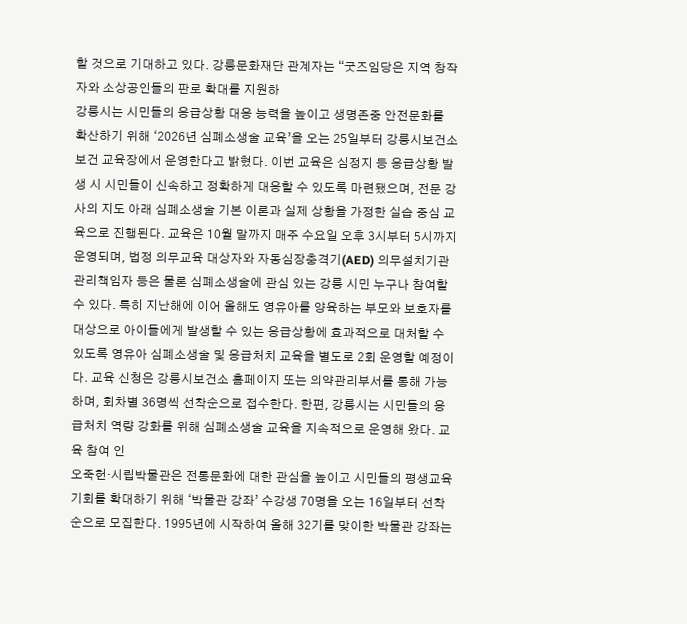할 것으로 기대하고 있다. 강릉문화재단 관계자는 “굿즈임당은 지역 창작자와 소상공인들의 판로 확대를 지원하
강릉시는 시민들의 응급상황 대응 능력을 높이고 생명존중 안전문화를 확산하기 위해 ‘2026년 심폐소생술 교육’을 오는 25일부터 강릉시보건소 보건 교육장에서 운영한다고 밝혔다. 이번 교육은 심정지 등 응급상황 발생 시 시민들이 신속하고 정확하게 대응할 수 있도록 마련됐으며, 전문 강사의 지도 아래 심폐소생술 기본 이론과 실제 상황을 가정한 실습 중심 교육으로 진행된다. 교육은 10월 말까지 매주 수요일 오후 3시부터 5시까지 운영되며, 법정 의무교육 대상자와 자동심장충격기(AED) 의무설치기관 관리책임자 등은 물론 심폐소생술에 관심 있는 강릉 시민 누구나 참여할 수 있다. 특히 지난해에 이어 올해도 영유아를 양육하는 부모와 보호자를 대상으로 아이들에게 발생할 수 있는 응급상황에 효과적으로 대처할 수 있도록 영유아 심폐소생술 및 응급처치 교육을 별도로 2회 운영할 예정이다. 교육 신청은 강릉시보건소 홈페이지 또는 의약관리부서를 통해 가능하며, 회차별 36명씩 선착순으로 접수한다. 한편, 강릉시는 시민들의 응급처치 역량 강화를 위해 심폐소생술 교육을 지속적으로 운영해 왔다. 교육 참여 인
오죽헌·시립박물관은 전통문화에 대한 관심을 높이고 시민들의 평생교육 기회를 확대하기 위해 ‘박물관 강좌’ 수강생 70명을 오는 16일부터 선착순으로 모집한다. 1995년에 시작하여 올해 32기를 맞이한 박물관 강좌는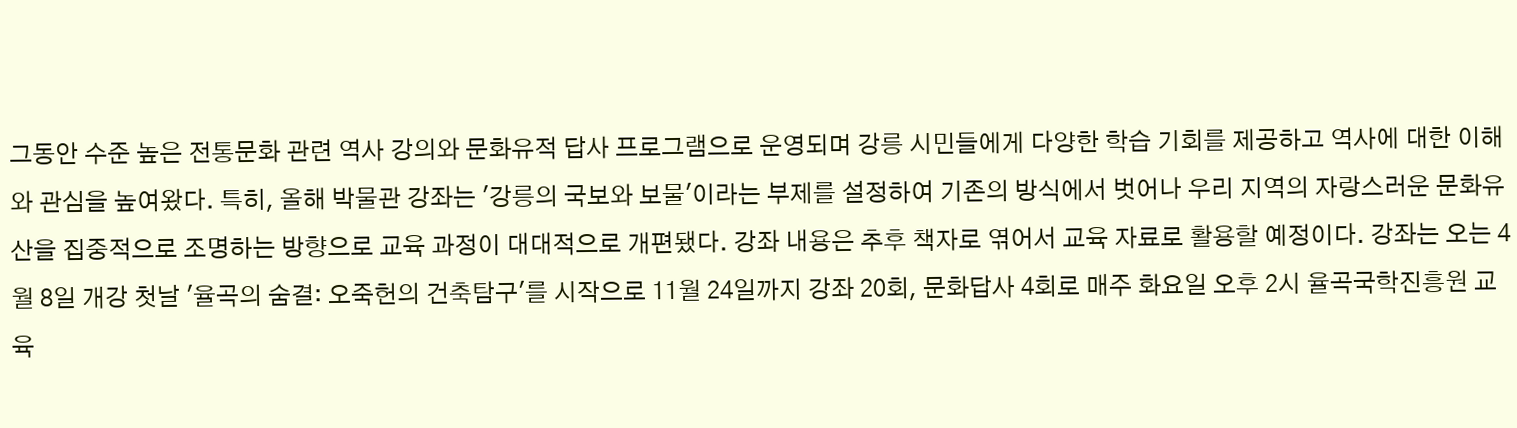그동안 수준 높은 전통문화 관련 역사 강의와 문화유적 답사 프로그램으로 운영되며 강릉 시민들에게 다양한 학습 기회를 제공하고 역사에 대한 이해와 관심을 높여왔다. 특히, 올해 박물관 강좌는 '강릉의 국보와 보물'이라는 부제를 설정하여 기존의 방식에서 벗어나 우리 지역의 자랑스러운 문화유산을 집중적으로 조명하는 방향으로 교육 과정이 대대적으로 개편됐다. 강좌 내용은 추후 책자로 엮어서 교육 자료로 활용할 예정이다. 강좌는 오는 4월 8일 개강 첫날 '율곡의 숨결: 오죽헌의 건축탐구'를 시작으로 11월 24일까지 강좌 20회, 문화답사 4회로 매주 화요일 오후 2시 율곡국학진흥원 교육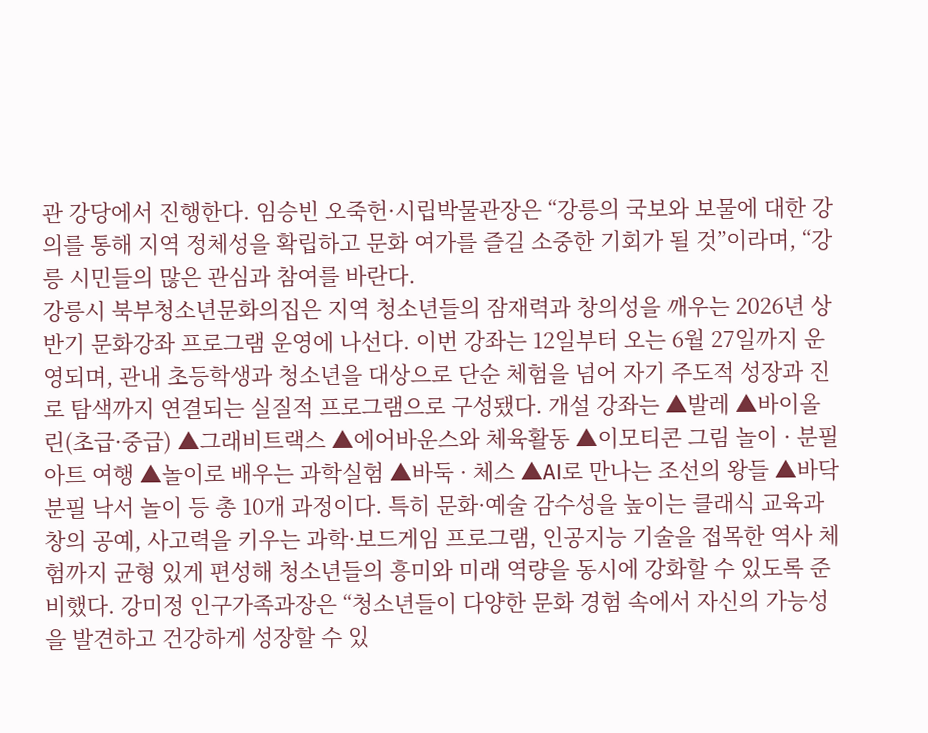관 강당에서 진행한다. 임승빈 오죽헌·시립박물관장은 “강릉의 국보와 보물에 대한 강의를 통해 지역 정체성을 확립하고 문화 여가를 즐길 소중한 기회가 될 것”이라며, “강릉 시민들의 많은 관심과 참여를 바란다.
강릉시 북부청소년문화의집은 지역 청소년들의 잠재력과 창의성을 깨우는 2026년 상반기 문화강좌 프로그램 운영에 나선다. 이번 강좌는 12일부터 오는 6월 27일까지 운영되며, 관내 초등학생과 청소년을 대상으로 단순 체험을 넘어 자기 주도적 성장과 진로 탐색까지 연결되는 실질적 프로그램으로 구성됐다. 개설 강좌는 ▲발레 ▲바이올린(초급·중급) ▲그래비트랙스 ▲에어바운스와 체육활동 ▲이모티콘 그림 놀이 · 분필아트 여행 ▲놀이로 배우는 과학실험 ▲바둑 · 체스 ▲AI로 만나는 조선의 왕들 ▲바닥 분필 낙서 놀이 등 총 10개 과정이다. 특히 문화·예술 감수성을 높이는 클래식 교육과 창의 공예, 사고력을 키우는 과학·보드게임 프로그램, 인공지능 기술을 접목한 역사 체험까지 균형 있게 편성해 청소년들의 흥미와 미래 역량을 동시에 강화할 수 있도록 준비했다. 강미정 인구가족과장은 “청소년들이 다양한 문화 경험 속에서 자신의 가능성을 발견하고 건강하게 성장할 수 있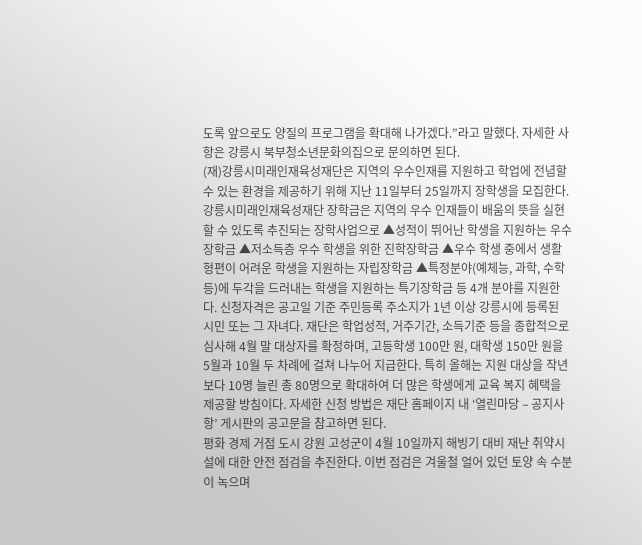도록 앞으로도 양질의 프로그램을 확대해 나가겠다.”라고 말했다. 자세한 사항은 강릉시 북부청소년문화의집으로 문의하면 된다.
(재)강릉시미래인재육성재단은 지역의 우수인재를 지원하고 학업에 전념할 수 있는 환경을 제공하기 위해 지난 11일부터 25일까지 장학생을 모집한다. 강릉시미래인재육성재단 장학금은 지역의 우수 인재들이 배움의 뜻을 실현할 수 있도록 추진되는 장학사업으로 ▲성적이 뛰어난 학생을 지원하는 우수장학금 ▲저소득층 우수 학생을 위한 진학장학금 ▲우수 학생 중에서 생활 형편이 어려운 학생을 지원하는 자립장학금 ▲특정분야(예체능, 과학, 수학 등)에 두각을 드러내는 학생을 지원하는 특기장학금 등 4개 분야를 지원한다. 신청자격은 공고일 기준 주민등록 주소지가 1년 이상 강릉시에 등록된 시민 또는 그 자녀다. 재단은 학업성적, 거주기간, 소득기준 등을 종합적으로 심사해 4월 말 대상자를 확정하며, 고등학생 100만 원, 대학생 150만 원을 5월과 10월 두 차례에 걸쳐 나누어 지급한다. 특히 올해는 지원 대상을 작년보다 10명 늘린 총 80명으로 확대하여 더 많은 학생에게 교육 복지 혜택을 제공할 방침이다. 자세한 신청 방법은 재단 홈페이지 내 ‘열린마당 – 공지사항’ 게시판의 공고문을 참고하면 된다.
평화 경제 거점 도시 강원 고성군이 4월 10일까지 해빙기 대비 재난 취약시설에 대한 안전 점검을 추진한다. 이번 점검은 겨울철 얼어 있던 토양 속 수분이 녹으며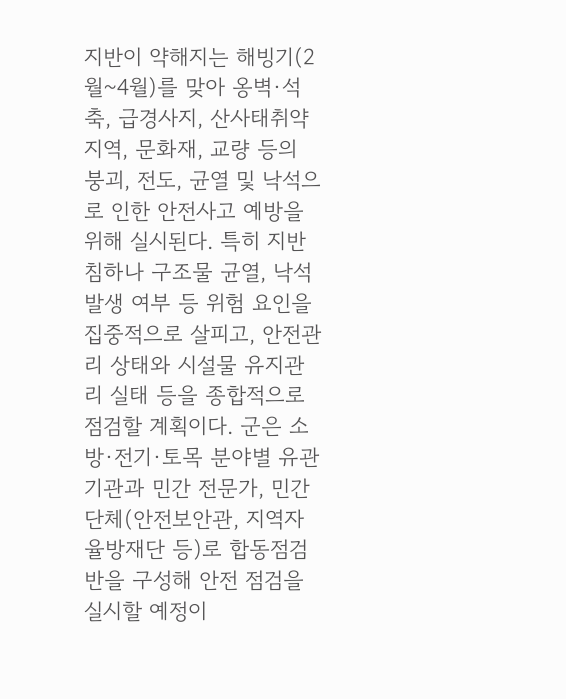지반이 약해지는 해빙기(2월~4월)를 맞아 옹벽·석축, 급경사지, 산사태취약지역, 문화재, 교량 등의 붕괴, 전도, 균열 및 낙석으로 인한 안전사고 예방을 위해 실시된다. 특히 지반 침하나 구조물 균열, 낙석 발생 여부 등 위험 요인을 집중적으로 살피고, 안전관리 상태와 시설물 유지관리 실태 등을 종합적으로 점검할 계획이다. 군은 소방·전기·토목 분야별 유관기관과 민간 전문가, 민간 단체(안전보안관, 지역자율방재단 등)로 합동점검반을 구성해 안전 점검을 실시할 예정이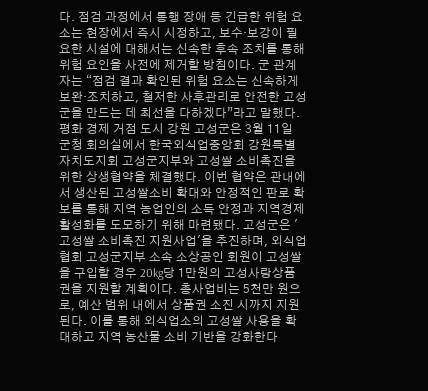다. 점검 과정에서 통행 장애 등 긴급한 위험 요소는 현장에서 즉시 시정하고, 보수·보강이 필요한 시설에 대해서는 신속한 후속 조치를 통해 위험 요인을 사전에 제거할 방침이다. 군 관계자는 “점검 결과 확인된 위험 요소는 신속하게 보완·조치하고, 철저한 사후관리로 안전한 고성군을 만드는 데 최선을 다하겠다”라고 말했다.
평화 경제 거점 도시 강원 고성군은 3월 11일 군청 회의실에서 한국외식업중앙회 강원특별자치도지회 고성군지부와 고성쌀 소비촉진을 위한 상생협약을 체결했다. 이번 협약은 관내에서 생산된 고성쌀소비 확대와 안정적인 판로 확보를 통해 지역 농업인의 소득 안정과 지역경제 활성화를 도모하기 위해 마련됐다. 고성군은 '고성쌀 소비촉진 지원사업'을 추진하며, 외식업협회 고성군지부 소속 소상공인 회원이 고성쌀을 구입할 경우 20kg당 1만원의 고성사랑상품권을 지원할 계획이다. 총사업비는 5천만 원으로, 예산 범위 내에서 상품권 소진 시까지 지원된다. 이를 통해 외식업소의 고성쌀 사용을 확대하고 지역 농산물 소비 기반을 강화한다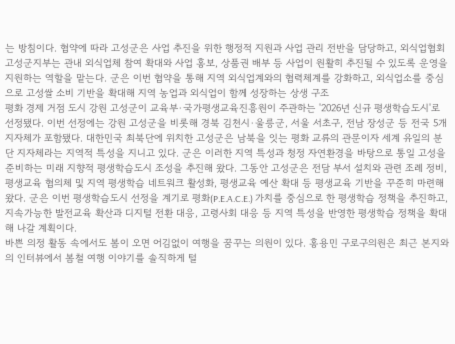는 방침이다. 협약에 따라 고성군은 사업 추진을 위한 행정적 지원과 사업 관리 전반을 담당하고, 외식업협회 고성군지부는 관내 외식업체 참여 확대와 사업 홍보, 상품권 배부 등 사업이 원활히 추진될 수 있도록 운영을 지원하는 역할을 맡는다. 군은 이번 협약을 통해 지역 외식업계와의 협력체계를 강화하고, 외식업소를 중심으로 고성쌀 소비 기반을 확대해 지역 농업과 외식업이 함께 성장하는 상생 구조
평화 경제 거점 도시 강원 고성군이 교육부·국가평생교육진흥원이 주관하는 '2026년 신규 평생학습도시'로 선정됐다. 이번 선정에는 강원 고성군을 비롯해 경북 김천시·울릉군, 서울 서초구, 전남 장성군 등 전국 5개 지자체가 포함됐다. 대한민국 최북단에 위치한 고성군은 남북을 잇는 평화 교류의 관문이자 세계 유일의 분단 지자체라는 지역적 특성을 지니고 있다. 군은 이러한 지역 특성과 청정 자연환경을 바탕으로 통일 고성을 준비하는 미래 지향적 평생학습도시 조성을 추진해 왔다. 그동안 고성군은 전담 부서 설치와 관련 조례 정비, 평생교육 협의체 및 지역 평생학습 네트워크 활성화, 평생교육 예산 확대 등 평생교육 기반을 꾸준히 마련해 왔다. 군은 이번 평생학습도시 선정을 계기로 평화(P.E.A.C.E.) 가치를 중심으로 한 평생학습 정책을 추진하고, 지속가능한 발전교육 확산과 디지털 전환 대응, 고령사회 대응 등 지역 특성을 반영한 평생학습 정책을 확대해 나갈 계획이다.
바쁜 의정 활동 속에서도 봄이 오면 어김없이 여행을 꿈꾸는 의원이 있다. 홍용민 구로구의원은 최근 본지와의 인터뷰에서 봄철 여행 이야기를 솔직하게 털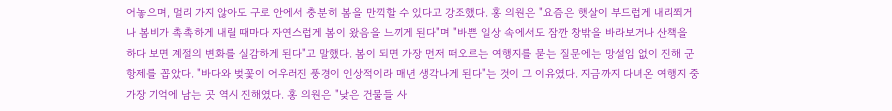어놓으며, 멀리 가지 않아도 구로 안에서 충분히 봄을 만끽할 수 있다고 강조했다. 홍 의원은 "요즘은 햇살이 부드럽게 내리쬐거나 봄비가 촉촉하게 내릴 때마다 자연스럽게 봄이 왔음을 느끼게 된다"며 "바쁜 일상 속에서도 잠깐 창밖을 바라보거나 산책을 하다 보면 계절의 변화를 실감하게 된다"고 말했다. 봄이 되면 가장 먼저 떠오르는 여행지를 묻는 질문에는 망설임 없이 진해 군항제를 꼽았다. "바다와 벚꽃이 어우러진 풍경이 인상적이라 매년 생각나게 된다"는 것이 그 이유였다. 지금까지 다녀온 여행지 중 가장 기억에 남는 곳 역시 진해였다. 홍 의원은 "낮은 건물들 사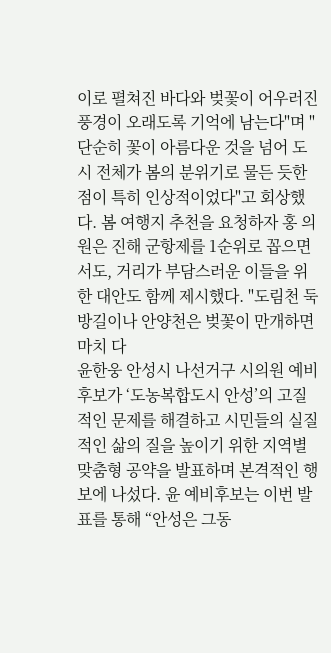이로 펼쳐진 바다와 벚꽃이 어우러진 풍경이 오래도록 기억에 남는다"며 "단순히 꽃이 아름다운 것을 넘어 도시 전체가 봄의 분위기로 물든 듯한 점이 특히 인상적이었다"고 회상했다. 봄 여행지 추천을 요청하자 홍 의원은 진해 군항제를 1순위로 꼽으면서도, 거리가 부담스러운 이들을 위한 대안도 함께 제시했다. "도림천 둑방길이나 안양천은 벚꽃이 만개하면 마치 다
윤한웅 안성시 나선거구 시의원 예비후보가 ‘도농복합도시 안성’의 고질적인 문제를 해결하고 시민들의 실질적인 삶의 질을 높이기 위한 지역별 맞춤형 공약을 발표하며 본격적인 행보에 나섰다. 윤 예비후보는 이번 발표를 통해 “안성은 그동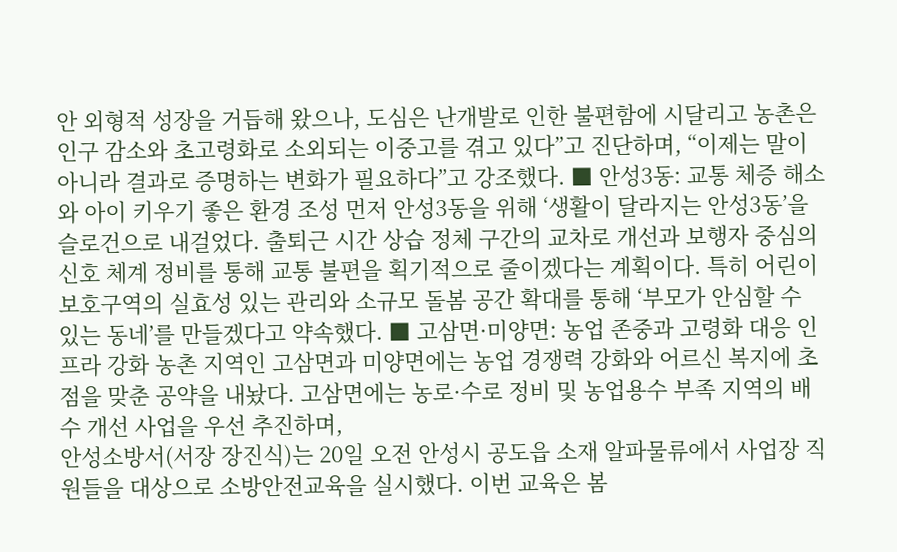안 외형적 성장을 거듭해 왔으나, 도심은 난개발로 인한 불편함에 시달리고 농촌은 인구 감소와 초고령화로 소외되는 이중고를 겪고 있다”고 진단하며, “이제는 말이 아니라 결과로 증명하는 변화가 필요하다”고 강조했다. ■ 안성3동: 교통 체증 해소와 아이 키우기 좋은 환경 조성 먼저 안성3동을 위해 ‘생활이 달라지는 안성3동’을 슬로건으로 내걸었다. 출퇴근 시간 상습 정체 구간의 교차로 개선과 보행자 중심의 신호 체계 정비를 통해 교통 불편을 획기적으로 줄이겠다는 계획이다. 특히 어린이 보호구역의 실효성 있는 관리와 소규모 돌봄 공간 확대를 통해 ‘부모가 안심할 수 있는 동네’를 만들겠다고 약속했다. ■ 고삼면·미양면: 농업 존중과 고령화 대응 인프라 강화 농촌 지역인 고삼면과 미양면에는 농업 경쟁력 강화와 어르신 복지에 초점을 맞춘 공약을 내놨다. 고삼면에는 농로·수로 정비 및 농업용수 부족 지역의 배수 개선 사업을 우선 추진하며,
안성소방서(서장 장진식)는 20일 오전 안성시 공도읍 소재 알파물류에서 사업장 직원들을 대상으로 소방안전교육을 실시했다. 이번 교육은 봄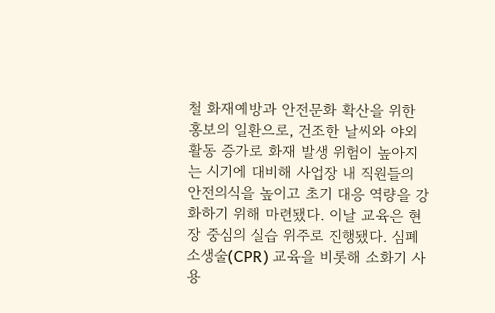철 화재예방과 안전문화 확산을 위한 홍보의 일환으로, 건조한 날씨와 야외활동 증가로 화재 발생 위험이 높아지는 시기에 대비해 사업장 내 직원들의 안전의식을 높이고 초기 대응 역량을 강화하기 위해 마련됐다. 이날 교육은 현장 중심의 실습 위주로 진행됐다. 심폐소생술(CPR) 교육을 비롯해 소화기 사용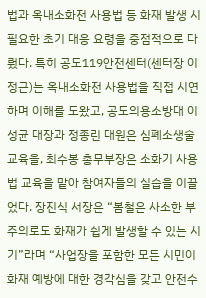법과 옥내소화전 사용법 등 화재 발생 시 필요한 초기 대응 요령을 중점적으로 다뤘다. 특히 공도119안전센터(센터장 이정근)는 옥내소화전 사용법을 직접 시연하며 이해를 도왔고, 공도의용소방대 이성균 대장과 정종린 대원은 심폐소생술 교육을, 최수봉 총무부장은 소화기 사용법 교육을 맡아 참여자들의 실습을 이끌었다. 장진식 서장은 “봄철은 사소한 부주의로도 화재가 쉽게 발생할 수 있는 시기”라며 “사업장을 포함한 모든 시민이 화재 예방에 대한 경각심을 갖고 안전수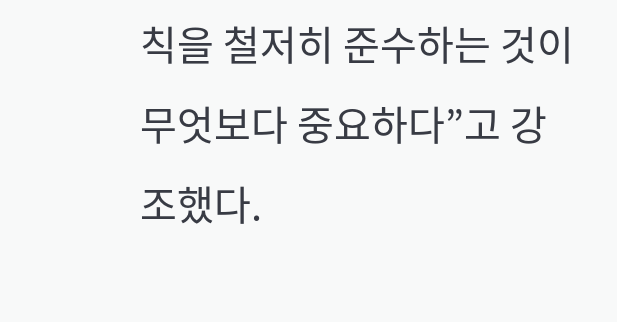칙을 철저히 준수하는 것이 무엇보다 중요하다”고 강조했다.